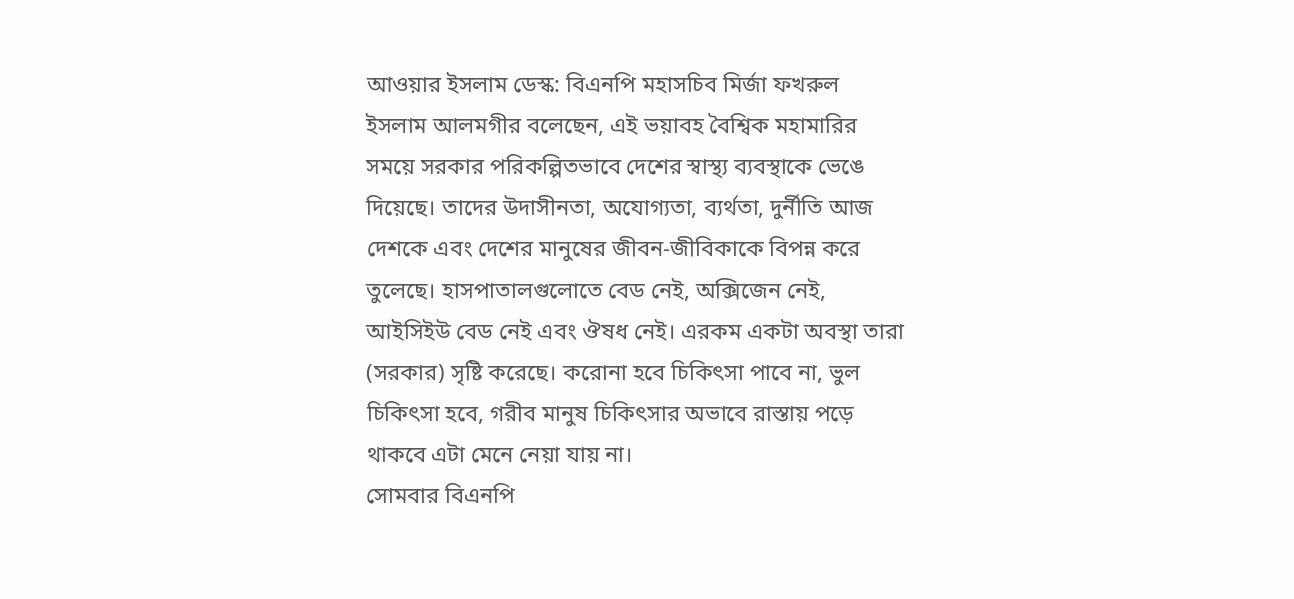আওয়ার ইসলাম ডেস্ক: বিএনপি মহাসচিব মির্জা ফখরুল ইসলাম আলমগীর বলেছেন, এই ভয়াবহ বৈশ্বিক মহামারির সময়ে সরকার পরিকল্পিতভাবে দেশের স্বাস্থ্য ব্যবস্থাকে ভেঙে দিয়েছে। তাদের উদাসীনতা, অযোগ্যতা, ব্যর্থতা, দুর্নীতি আজ দেশকে এবং দেশের মানুষের জীবন-জীবিকাকে বিপন্ন করে তুলেছে। হাসপাতালগুলোতে বেড নেই, অক্সিজেন নেই, আইসিইউ বেড নেই এবং ঔষধ নেই। এরকম একটা অবস্থা তারা (সরকার) সৃষ্টি করেছে। করোনা হবে চিকিৎসা পাবে না, ভুল চিকিৎসা হবে, গরীব মানুষ চিকিৎসার অভাবে রাস্তায় পড়ে থাকবে এটা মেনে নেয়া যায় না।
সোমবার বিএনপি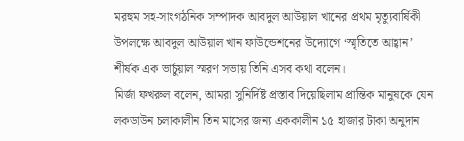মরহুম সহ-সাংগঠনিক সম্পাদক আবদুল আউয়াল খানের প্রথম মৃত্যুবার্ষিকী উপলক্ষে আবদুল আউয়াল খান ফাউন্ডেশনের উদ্যোগে ‘স্মৃতিতে আহ্বান’ শীর্ষক এক ভার্চুয়াল স্মরণ সভায় তিনি এসব কথা বলেন।
মির্জা ফখরুল বলেন, আমরা সুনির্দিষ্ট প্রস্তাব দিয়েছিলাম প্রান্তিক মানুষকে যেন লকডাউন চলাকালীন তিন মাসের জন্য এককালীন ১৫ হাজার টাকা অনুদান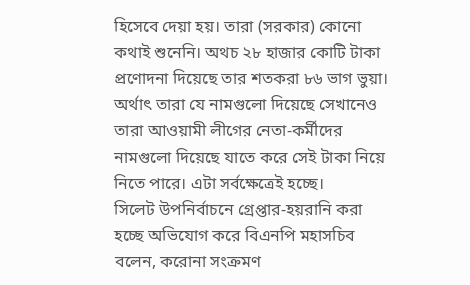হিসেবে দেয়া হয়। তারা (সরকার) কোনো কথাই শুনেনি। অথচ ২৮ হাজার কোটি টাকা প্রণোদনা দিয়েছে তার শতকরা ৮৬ ভাগ ভুয়া। অর্থাৎ তারা যে নামগুলো দিয়েছে সেখানেও তারা আওয়ামী লীগের নেতা-কর্মীদের নামগুলো দিয়েছে যাতে করে সেই টাকা নিয়ে নিতে পারে। এটা সর্বক্ষেত্রেই হচ্ছে।
সিলেট উপনির্বাচনে গ্রেপ্তার-হয়রানি করা হচ্ছে অভিযোগ করে বিএনপি মহাসচিব বলেন, করোনা সংক্রমণ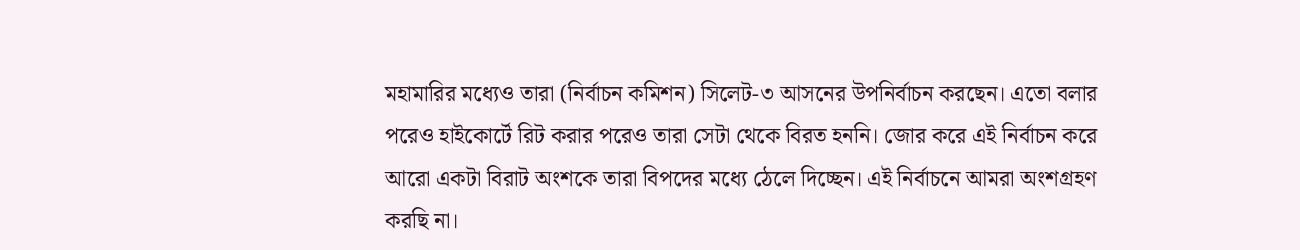মহামারির মধ্যেও তারা (নির্বাচন কমিশন) সিলেট-৩ আসনের উপনির্বাচন করছেন। এতো বলার পরেও হাইকোর্টে রিট করার পরেও তারা সেটা থেকে বিরত হননি। জোর করে এই নির্বাচন করে আরো একটা বিরাট অংশকে তারা বিপদের মধ্যে ঠেলে দিচ্ছেন। এই নির্বাচনে আমরা অংশগ্রহণ করছি না।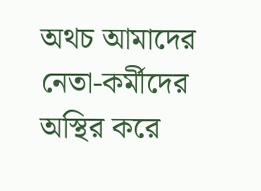অথচ আমাদের নেতা-কর্মীদের অস্থির করে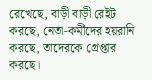রেখেছে, বাড়ী বাড়ী রেইট করছে, নেতা-কর্মীদের হয়রানি করছে, তাদেরকে গ্রেপ্তার করছে।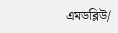এমডব্লিউ/